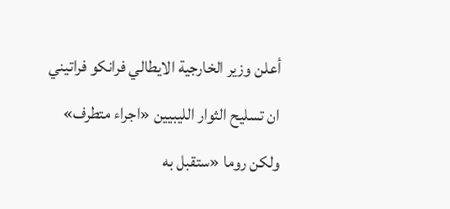أعلن وزير الخارجية الايطالي فرانكو فراتيني ان تسليح الثوار الليبيين «اجراء متطرف» ولكن روما «ستقبل به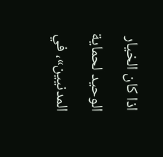اذا كان الخيار الوحيد لحماية المدنيين»، في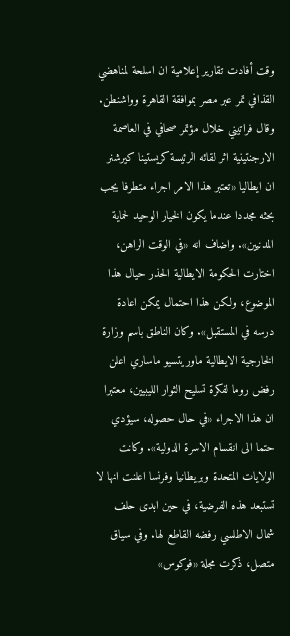وقت أفادت تقارير إعلامية ان اسلحة لمناهضي القذافي تمر عبر مصر بموافقة القاهرة وواشنطن.
وقال فراتيني خلال مؤتمر صحافي في العاصمة الارجنتينية اثر لقائه الرئيسة كريستينا كيرشنر ان ايطاليا «تعتبر هذا الامر اجراء متطرفا يجب بحثه مجددا عندما يكون الخيار الوحيد لحماية المدنيين». واضاف انه «في الوقت الراهن، اختارت الحكومة الايطالية الحذر حيال هذا الموضوع، ولكن هذا احتمال يمكن اعادة درسه في المستقبل». وكان الناطق باسم وزارة الخارجية الايطالية ماوريتسيو ماساري اعلن رفض روما لفكرة تسليح الثوار الليبيين، معتبرا ان هذا الاجراء «في حال حصوله، سيؤدي حتما الى انقسام الاسرة الدولية». وكانت الولايات المتحدة وبريطانيا وفرنسا اعلنت انها لا تستبعد هذه الفرضية، في حين ابدى حلف شمال الاطلسي رفضه القاطع لها. وفي سياق متصل، ذكرت مجلة «فوكوس»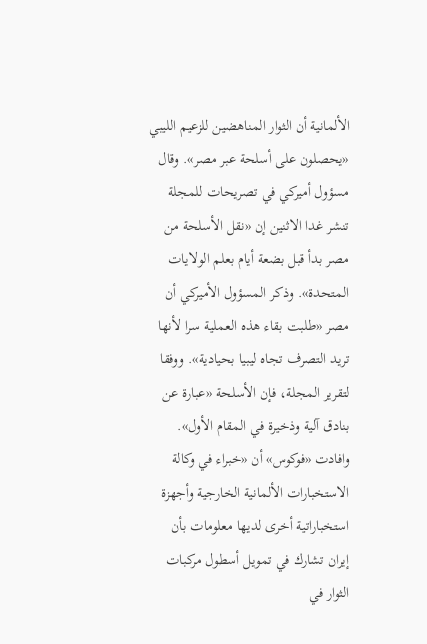الألمانية أن الثوار المناهضين للزعيم الليبي «يحصلون على أسلحة عبر مصر». وقال مسؤول أميركي في تصريحات للمجلة تنشر غدا الاثنين إن «نقل الأسلحة من مصر بدأ قبل بضعة أيام بعلم الولايات المتحدة». وذكر المسؤول الأميركي أن مصر «طلبت بقاء هذه العملية سرا لأنها تريد التصرف تجاه ليبيا بحيادية». ووفقا لتقرير المجلة، فإن الأسلحة «عبارة عن بنادق آلية وذخيرة في المقام الأول». وافادت «فوكوس» أن «خبراء في وكالة الاستخبارات الألمانية الخارجية وأجهزة استخباراتية أخرى لديها معلومات بأن إيران تشارك في تمويل أسطول مركبات الثوار في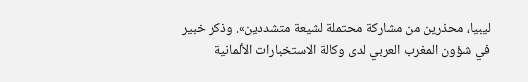ليبيا، محذرين من مشاركة محتملة لشيعة متشددين». وذكر خبير في شؤون المغرب العربي لدى وكالة الاستخبارات الألمانية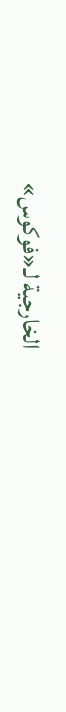الخارجية لـ«فوكوس»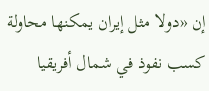إن «دولا مثل إيران يمكنها محاولة كسب نفوذ في شمال أفريقيا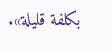بكلفة قليلة».